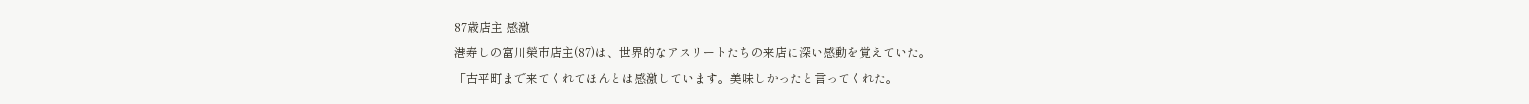87歳店主 感激
港寿しの富川榮市店主(87)は、世界的なアスリートたちの来店に深い感動を覚えていた。
「古平町まで来てくれてほんとは感激しています。美味しかったと言ってくれた。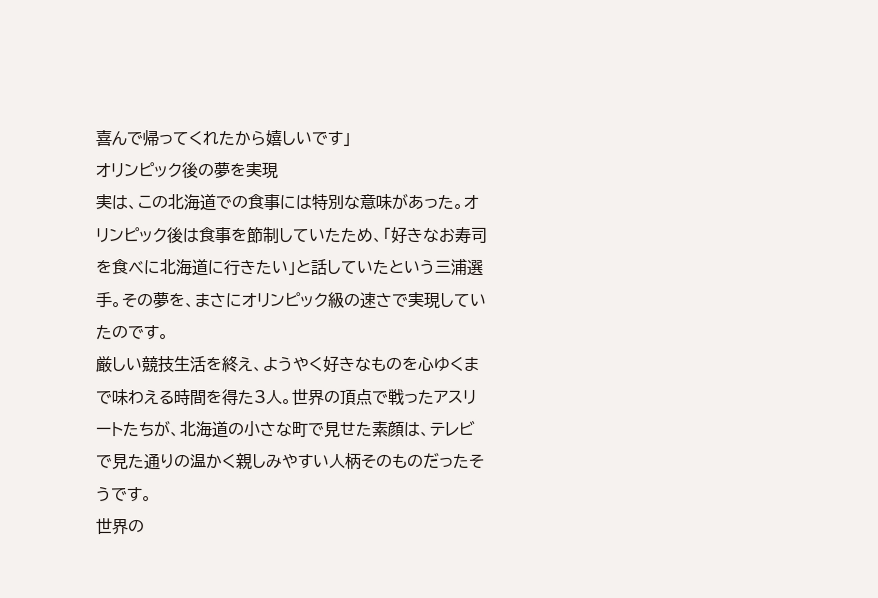喜んで帰ってくれたから嬉しいです」
オリンピック後の夢を実現
実は、この北海道での食事には特別な意味があった。オリンピック後は食事を節制していたため、「好きなお寿司を食べに北海道に行きたい」と話していたという三浦選手。その夢を、まさにオリンピック級の速さで実現していたのです。
厳しい競技生活を終え、ようやく好きなものを心ゆくまで味わえる時間を得た3人。世界の頂点で戦ったアスリートたちが、北海道の小さな町で見せた素顔は、テレビで見た通りの温かく親しみやすい人柄そのものだったそうです。
世界の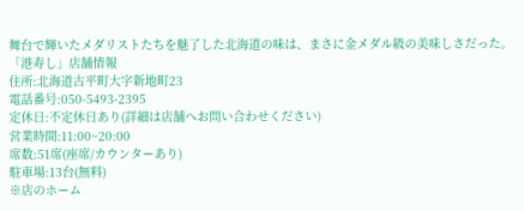舞台で輝いたメダリストたちを魅了した北海道の味は、まさに金メダル級の美味しさだった。
「港寿し」店舗情報
住所:北海道古平町大字新地町23
電話番号:050-5493-2395
定休日:不定休日あり(詳細は店舗へお問い合わせください)
営業時間:11:00~20:00
席数:51席(座席/カウンターあり)
駐車場:13台(無料)
※店のホーム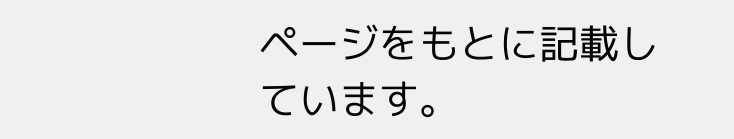ページをもとに記載しています。